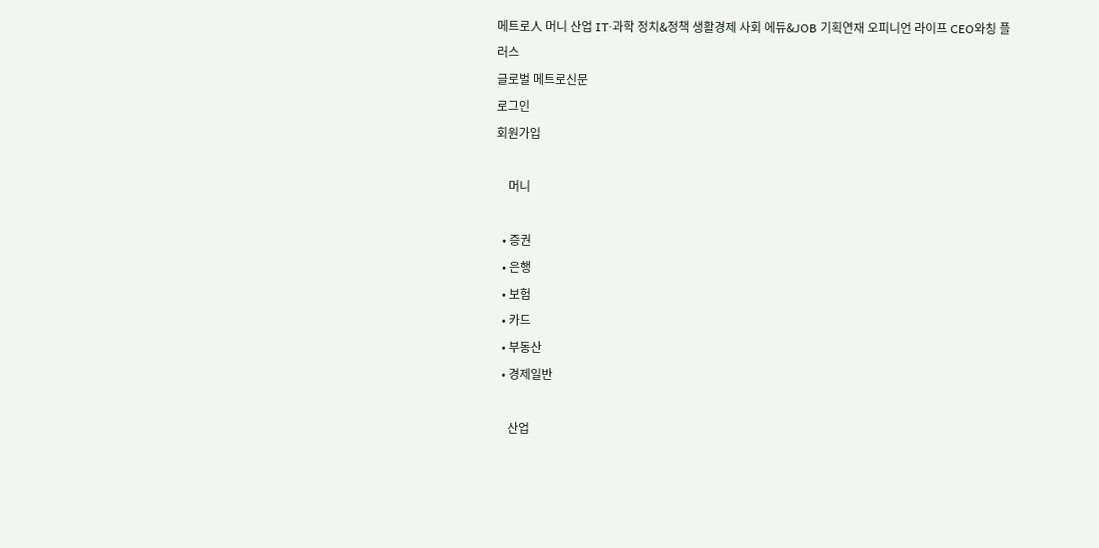메트로人 머니 산업 IT·과학 정치&정책 생활경제 사회 에듀&JOB 기획연재 오피니언 라이프 CEO와칭 플러스
글로벌 메트로신문
로그인
회원가입

    머니

  • 증권
  • 은행
  • 보험
  • 카드
  • 부동산
  • 경제일반

    산업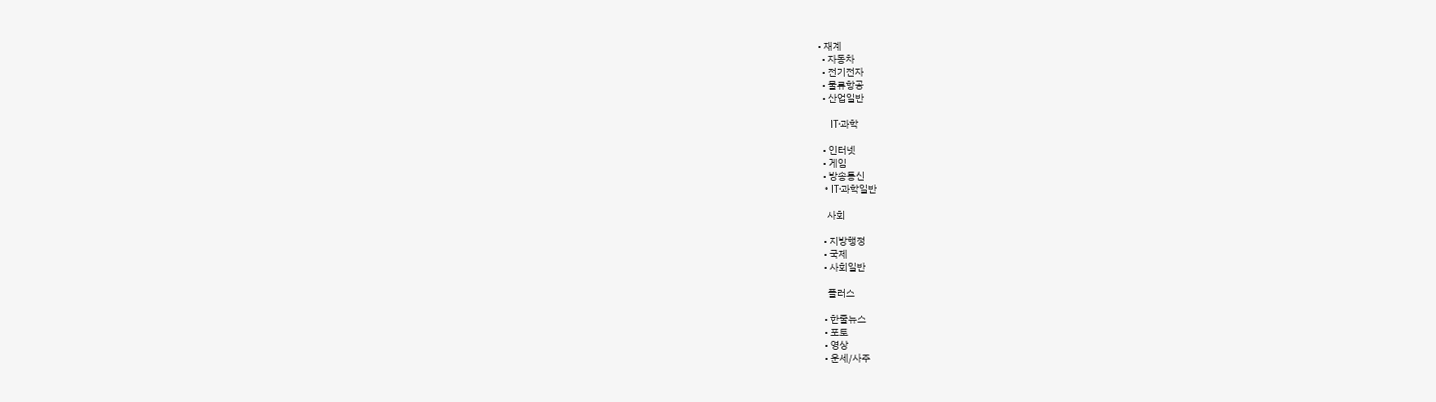• 재계
  • 자동차
  • 전기전자
  • 물류항공
  • 산업일반

    IT·과학

  • 인터넷
  • 게임
  • 방송통신
  • IT·과학일반

    사회

  • 지방행정
  • 국제
  • 사회일반

    플러스

  • 한줄뉴스
  • 포토
  • 영상
  • 운세/사주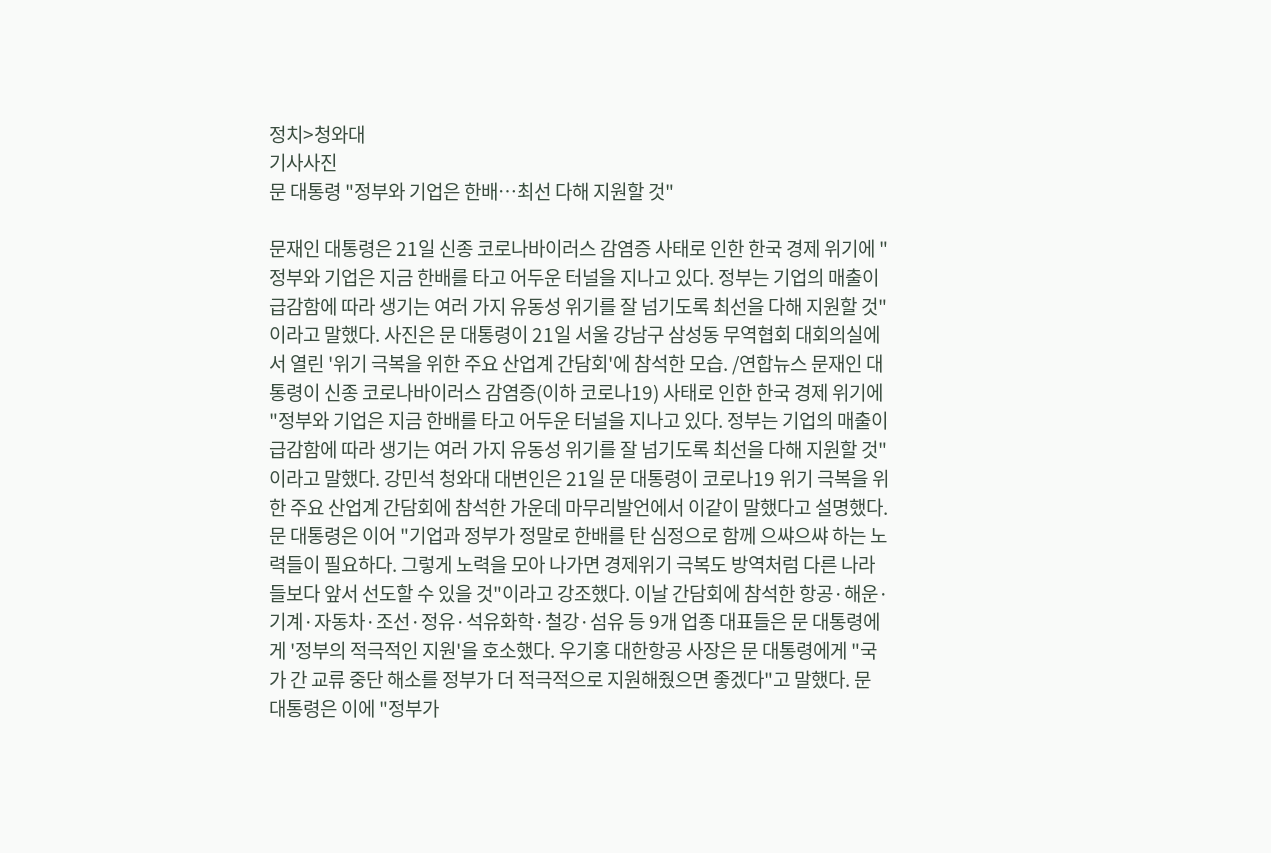정치>청와대
기사사진
문 대통령 "정부와 기업은 한배…최선 다해 지원할 것"

문재인 대통령은 21일 신종 코로나바이러스 감염증 사태로 인한 한국 경제 위기에 "정부와 기업은 지금 한배를 타고 어두운 터널을 지나고 있다. 정부는 기업의 매출이 급감함에 따라 생기는 여러 가지 유동성 위기를 잘 넘기도록 최선을 다해 지원할 것"이라고 말했다. 사진은 문 대통령이 21일 서울 강남구 삼성동 무역협회 대회의실에서 열린 '위기 극복을 위한 주요 산업계 간담회'에 참석한 모습. /연합뉴스 문재인 대통령이 신종 코로나바이러스 감염증(이하 코로나19) 사태로 인한 한국 경제 위기에 "정부와 기업은 지금 한배를 타고 어두운 터널을 지나고 있다. 정부는 기업의 매출이 급감함에 따라 생기는 여러 가지 유동성 위기를 잘 넘기도록 최선을 다해 지원할 것"이라고 말했다. 강민석 청와대 대변인은 21일 문 대통령이 코로나19 위기 극복을 위한 주요 산업계 간담회에 참석한 가운데 마무리발언에서 이같이 말했다고 설명했다. 문 대통령은 이어 "기업과 정부가 정말로 한배를 탄 심정으로 함께 으쌰으쌰 하는 노력들이 필요하다. 그렇게 노력을 모아 나가면 경제위기 극복도 방역처럼 다른 나라들보다 앞서 선도할 수 있을 것"이라고 강조했다. 이날 간담회에 참석한 항공·해운·기계·자동차·조선·정유·석유화학·철강·섬유 등 9개 업종 대표들은 문 대통령에게 '정부의 적극적인 지원'을 호소했다. 우기홍 대한항공 사장은 문 대통령에게 "국가 간 교류 중단 해소를 정부가 더 적극적으로 지원해줬으면 좋겠다"고 말했다. 문 대통령은 이에 "정부가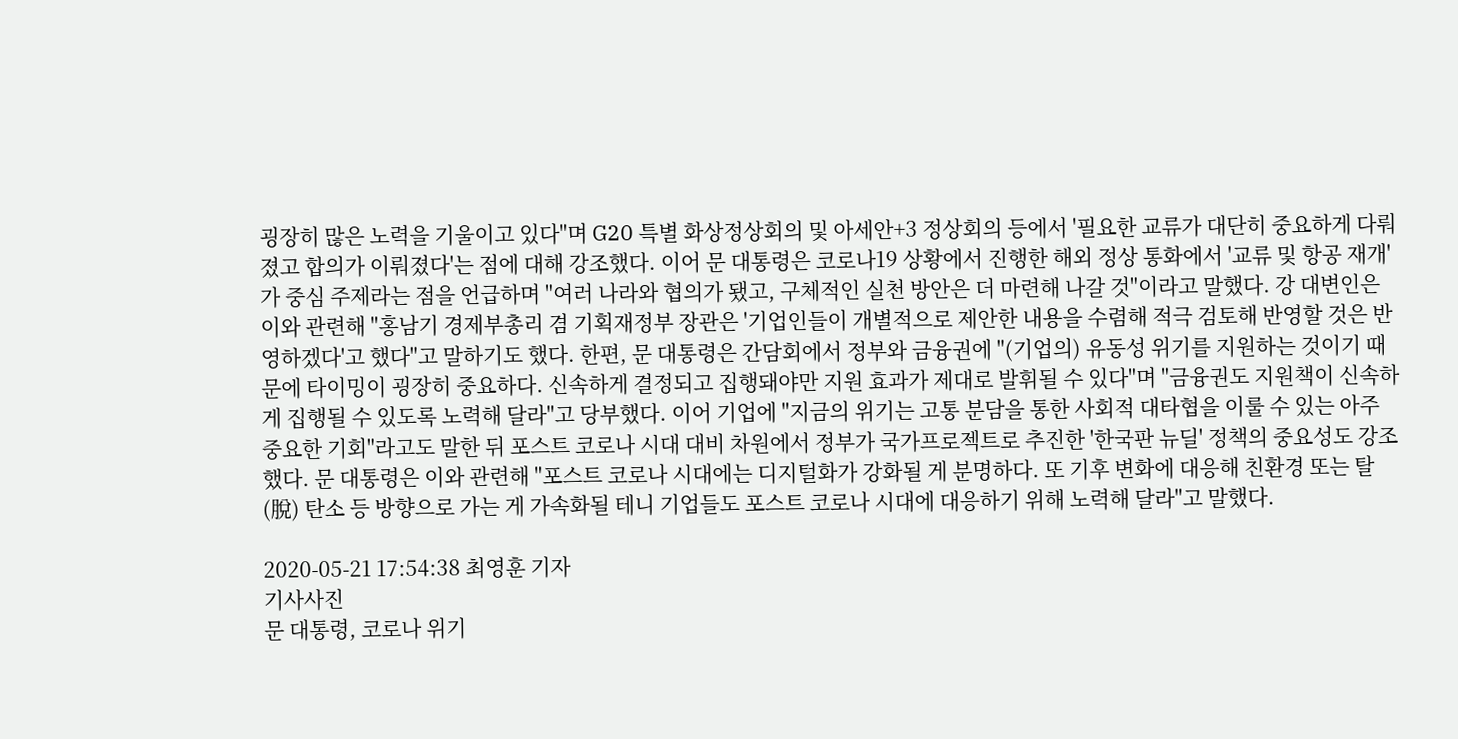굉장히 많은 노력을 기울이고 있다"며 G20 특별 화상정상회의 및 아세안+3 정상회의 등에서 '필요한 교류가 대단히 중요하게 다뤄졌고 합의가 이뤄졌다'는 점에 대해 강조했다. 이어 문 대통령은 코로나19 상황에서 진행한 해외 정상 통화에서 '교류 및 항공 재개'가 중심 주제라는 점을 언급하며 "여러 나라와 협의가 됐고, 구체적인 실천 방안은 더 마련해 나갈 것"이라고 말했다. 강 대변인은 이와 관련해 "홍남기 경제부총리 겸 기획재정부 장관은 '기업인들이 개별적으로 제안한 내용을 수렴해 적극 검토해 반영할 것은 반영하겠다'고 했다"고 말하기도 했다. 한편, 문 대통령은 간담회에서 정부와 금융권에 "(기업의) 유동성 위기를 지원하는 것이기 때문에 타이밍이 굉장히 중요하다. 신속하게 결정되고 집행돼야만 지원 효과가 제대로 발휘될 수 있다"며 "금융권도 지원책이 신속하게 집행될 수 있도록 노력해 달라"고 당부했다. 이어 기업에 "지금의 위기는 고통 분담을 통한 사회적 대타협을 이룰 수 있는 아주 중요한 기회"라고도 말한 뒤 포스트 코로나 시대 대비 차원에서 정부가 국가프로젝트로 추진한 '한국판 뉴딜' 정책의 중요성도 강조했다. 문 대통령은 이와 관련해 "포스트 코로나 시대에는 디지털화가 강화될 게 분명하다. 또 기후 변화에 대응해 친환경 또는 탈(脫) 탄소 등 방향으로 가는 게 가속화될 테니 기업들도 포스트 코로나 시대에 대응하기 위해 노력해 달라"고 말했다.

2020-05-21 17:54:38 최영훈 기자
기사사진
문 대통령, 코로나 위기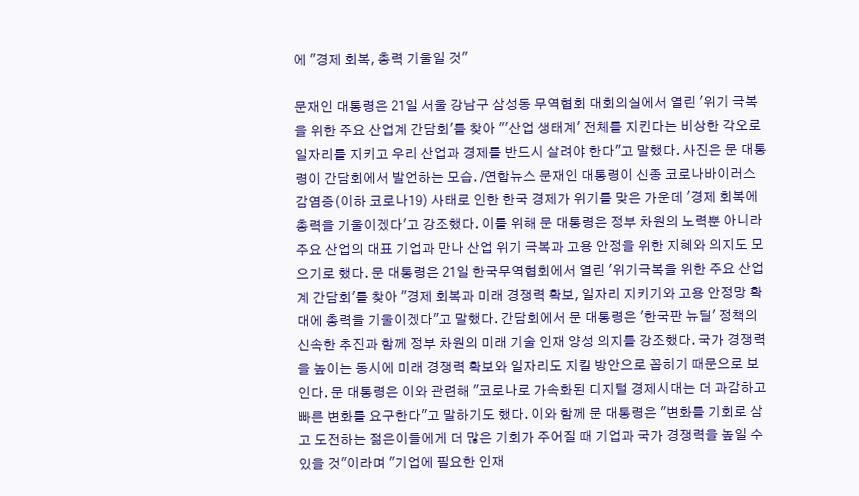에 "경제 회복, 총력 기울일 것"

문재인 대통령은 21일 서울 강남구 삼성동 무역협회 대회의실에서 열린 '위기 극복을 위한 주요 산업계 간담회'를 찾아 "'산업 생태계' 전체를 지킨다는 비상한 각오로 일자리를 지키고 우리 산업과 경제를 반드시 살려야 한다"고 말했다. 사진은 문 대통령이 간담회에서 발언하는 모습. /연합뉴스 문재인 대통령이 신종 코로나바이러스 감염증(이하 코로나19) 사태로 인한 한국 경제가 위기를 맞은 가운데 '경제 회복에 총력을 기울이겠다'고 강조했다. 이를 위해 문 대통령은 정부 차원의 노력뿐 아니라 주요 산업의 대표 기업과 만나 산업 위기 극복과 고용 안정을 위한 지혜와 의지도 모으기로 했다. 문 대통령은 21일 한국무역협회에서 열린 '위기극복을 위한 주요 산업계 간담회'를 찾아 "경제 회복과 미래 경쟁력 확보, 일자리 지키기와 고용 안정망 확대에 총력을 기울이겠다"고 말했다. 간담회에서 문 대통령은 '한국판 뉴딜' 정책의 신속한 추진과 함께 정부 차원의 미래 기술 인재 양성 의지를 강조했다. 국가 경쟁력을 높이는 동시에 미래 경쟁력 확보와 일자리도 지킬 방안으로 꼽히기 때문으로 보인다. 문 대통령은 이와 관련해 "코로나로 가속화된 디지털 경제시대는 더 과감하고 빠른 변화를 요구한다"고 말하기도 했다. 이와 함께 문 대통령은 "변화를 기회로 삼고 도전하는 젊은이들에게 더 많은 기회가 주어질 때 기업과 국가 경쟁력을 높일 수 있을 것"이라며 "기업에 필요한 인재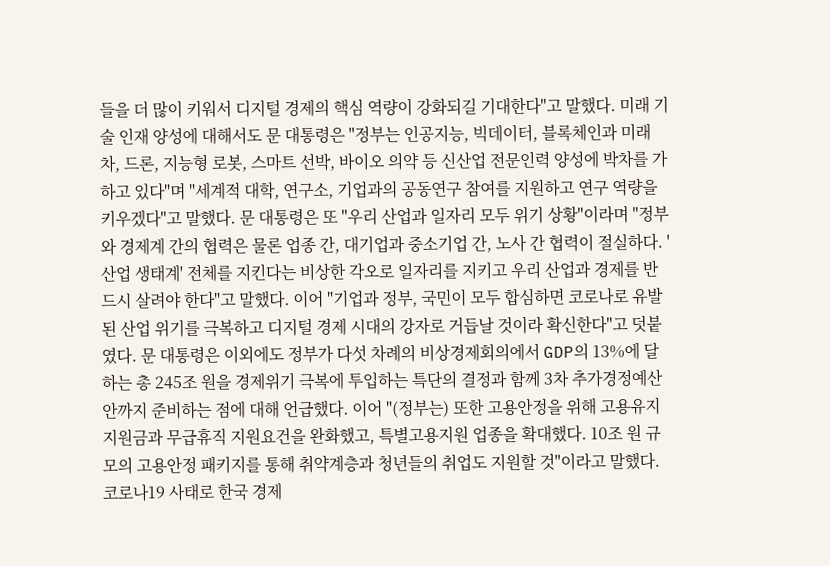들을 더 많이 키워서 디지털 경제의 핵심 역량이 강화되길 기대한다"고 말했다. 미래 기술 인재 양성에 대해서도 문 대통령은 "정부는 인공지능, 빅데이터, 블록체인과 미래 차, 드론, 지능형 로봇, 스마트 선박, 바이오 의약 등 신산업 전문인력 양성에 박차를 가하고 있다"며 "세계적 대학, 연구소, 기업과의 공동연구 참여를 지원하고 연구 역량을 키우겠다"고 말했다. 문 대통령은 또 "우리 산업과 일자리 모두 위기 상황"이라며 "정부와 경제계 간의 협력은 물론 업종 간, 대기업과 중소기업 간, 노사 간 협력이 절실하다. '산업 생태계' 전체를 지킨다는 비상한 각오로 일자리를 지키고 우리 산업과 경제를 반드시 살려야 한다"고 말했다. 이어 "기업과 정부, 국민이 모두 합심하면 코로나로 유발된 산업 위기를 극복하고 디지털 경제 시대의 강자로 거듭날 것이라 확신한다"고 덧붙였다. 문 대통령은 이외에도 정부가 다섯 차례의 비상경제회의에서 GDP의 13%에 달하는 총 245조 원을 경제위기 극복에 투입하는 특단의 결정과 함께 3차 추가경정예산안까지 준비하는 점에 대해 언급했다. 이어 "(정부는) 또한 고용안정을 위해 고용유지 지원금과 무급휴직 지원요건을 완화했고, 특별고용지원 업종을 확대했다. 10조 원 규모의 고용안정 패키지를 통해 취약계층과 청년들의 취업도 지원할 것"이라고 말했다. 코로나19 사태로 한국 경제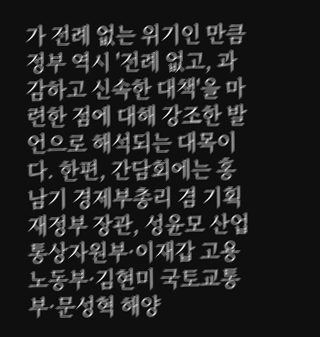가 전례 없는 위기인 만큼 정부 역시 '전례 없고, 과감하고 신속한 대책'을 마련한 점에 대해 강조한 발언으로 해석되는 대목이다. 한편, 간담회에는 홍남기 경제부총리 겸 기획재정부 장관, 성윤모 산업통상자원부·이재갑 고용노동부·김현미 국토교통부·문성혁 해양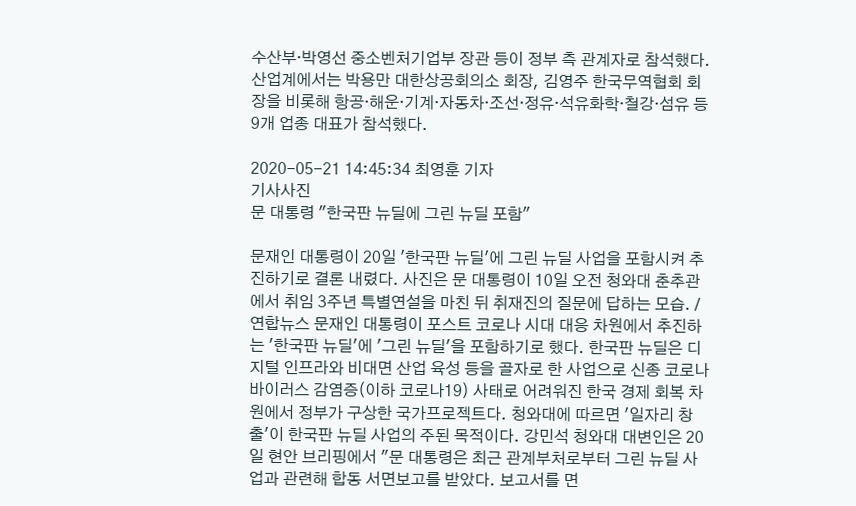수산부·박영선 중소벤처기업부 장관 등이 정부 측 관계자로 참석했다. 산업계에서는 박용만 대한상공회의소 회장, 김영주 한국무역협회 회장을 비롯해 항공·해운·기계·자동차·조선·정유·석유화학·철강·섬유 등 9개 업종 대표가 참석했다.

2020-05-21 14:45:34 최영훈 기자
기사사진
문 대통령 "한국판 뉴딜에 그린 뉴딜 포함"

문재인 대통령이 20일 '한국판 뉴딜'에 그린 뉴딜 사업을 포함시켜 추진하기로 결론 내렸다. 사진은 문 대통령이 10일 오전 청와대 춘추관에서 취임 3주년 특별연설을 마친 뒤 취재진의 질문에 답하는 모습. /연합뉴스 문재인 대통령이 포스트 코로나 시대 대응 차원에서 추진하는 '한국판 뉴딜'에 '그린 뉴딜'을 포함하기로 했다. 한국판 뉴딜은 디지털 인프라와 비대면 산업 육성 등을 골자로 한 사업으로 신종 코로나바이러스 감염증(이하 코로나19) 사태로 어려워진 한국 경제 회복 차원에서 정부가 구상한 국가프로젝트다. 청와대에 따르면 '일자리 창출'이 한국판 뉴딜 사업의 주된 목적이다. 강민석 청와대 대변인은 20일 현안 브리핑에서 "문 대통령은 최근 관계부처로부터 그린 뉴딜 사업과 관련해 합동 서면보고를 받았다. 보고서를 면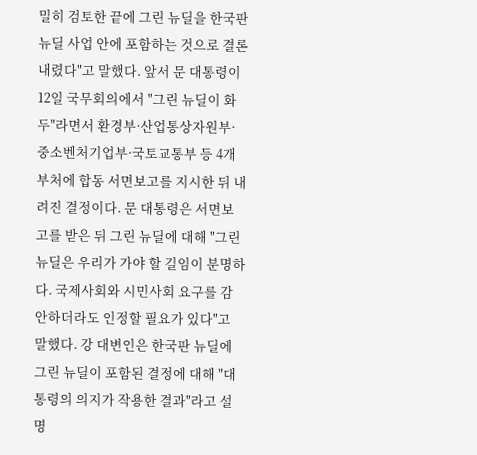밀히 검토한 끝에 그린 뉴딜을 한국판 뉴딜 사업 안에 포함하는 것으로 결론 내렸다"고 말했다. 앞서 문 대통령이 12일 국무회의에서 "그린 뉴딜이 화두"라면서 환경부·산업통상자원부·중소벤처기업부·국토교통부 등 4개 부처에 합동 서면보고를 지시한 뒤 내려진 결정이다. 문 대통령은 서면보고를 받은 뒤 그린 뉴딜에 대해 "그린 뉴딜은 우리가 가야 할 길임이 분명하다. 국제사회와 시민사회 요구를 감안하더라도 인정할 필요가 있다"고 말했다. 강 대변인은 한국판 뉴딜에 그린 뉴딜이 포함된 결정에 대해 "대통령의 의지가 작용한 결과"라고 설명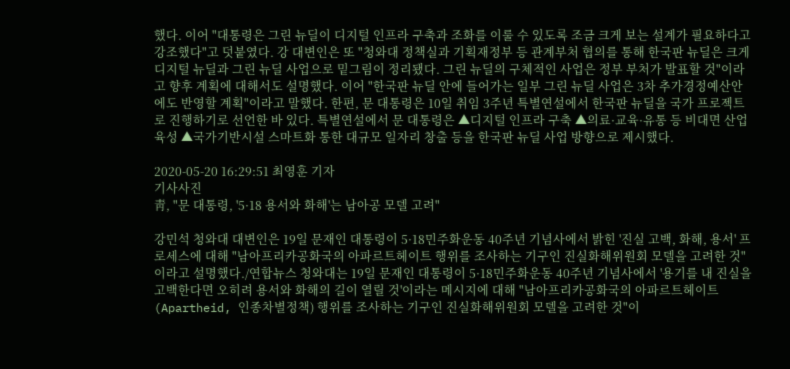했다. 이어 "대통령은 그린 뉴딜이 디지털 인프라 구축과 조화를 이룰 수 있도록 조금 크게 보는 설계가 필요하다고 강조했다"고 덧붙였다. 강 대변인은 또 "청와대 정책실과 기획재정부 등 관계부처 협의를 통해 한국판 뉴딜은 크게 디지털 뉴딜과 그린 뉴딜 사업으로 밑그림이 정리됐다. 그린 뉴딜의 구체적인 사업은 정부 부처가 발표할 것"이라고 향후 계획에 대해서도 설명했다. 이어 "한국판 뉴딜 안에 들어가는 일부 그린 뉴딜 사업은 3차 추가경정예산안에도 반영할 계획"이라고 말했다. 한편, 문 대통령은 10일 취임 3주년 특별연설에서 한국판 뉴딜을 국가 프로젝트로 진행하기로 선언한 바 있다. 특별연설에서 문 대통령은 ▲디지털 인프라 구축 ▲의료·교육·유통 등 비대면 산업 육성 ▲국가기반시설 스마트화 통한 대규모 일자리 창출 등을 한국판 뉴딜 사업 방향으로 제시했다.

2020-05-20 16:29:51 최영훈 기자
기사사진
靑, "문 대통령, '5·18 용서와 화해'는 남아공 모델 고려"

강민석 청와대 대변인은 19일 문재인 대통령이 5·18민주화운동 40주년 기념사에서 밝힌 '진실 고백, 화해, 용서' 프로세스에 대해 "남아프리카공화국의 아파르트헤이트 행위를 조사하는 기구인 진실화해위원회 모델을 고려한 것"이라고 설명했다./연합뉴스 청와대는 19일 문재인 대통령이 5·18민주화운동 40주년 기념사에서 '용기를 내 진실을 고백한다면 오히려 용서와 화해의 길이 열릴 것'이라는 메시지에 대해 "남아프리카공화국의 아파르트헤이트(Apartheid, 인종차별정책) 행위를 조사하는 기구인 진실화해위원회 모델을 고려한 것"이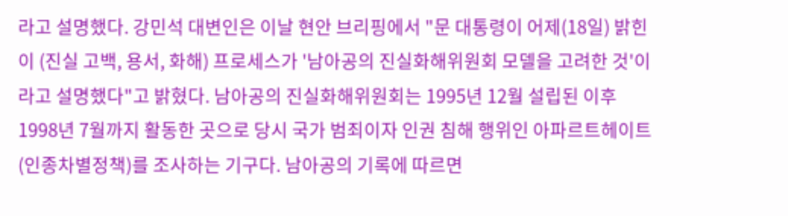라고 설명했다. 강민석 대변인은 이날 현안 브리핑에서 "문 대통령이 어제(18일) 밝힌 이 (진실 고백, 용서, 화해) 프로세스가 '남아공의 진실화해위원회 모델을 고려한 것'이라고 설명했다"고 밝혔다. 남아공의 진실화해위원회는 1995년 12월 설립된 이후 1998년 7월까지 활동한 곳으로 당시 국가 범죄이자 인권 침해 행위인 아파르트헤이트(인종차별정책)를 조사하는 기구다. 남아공의 기록에 따르면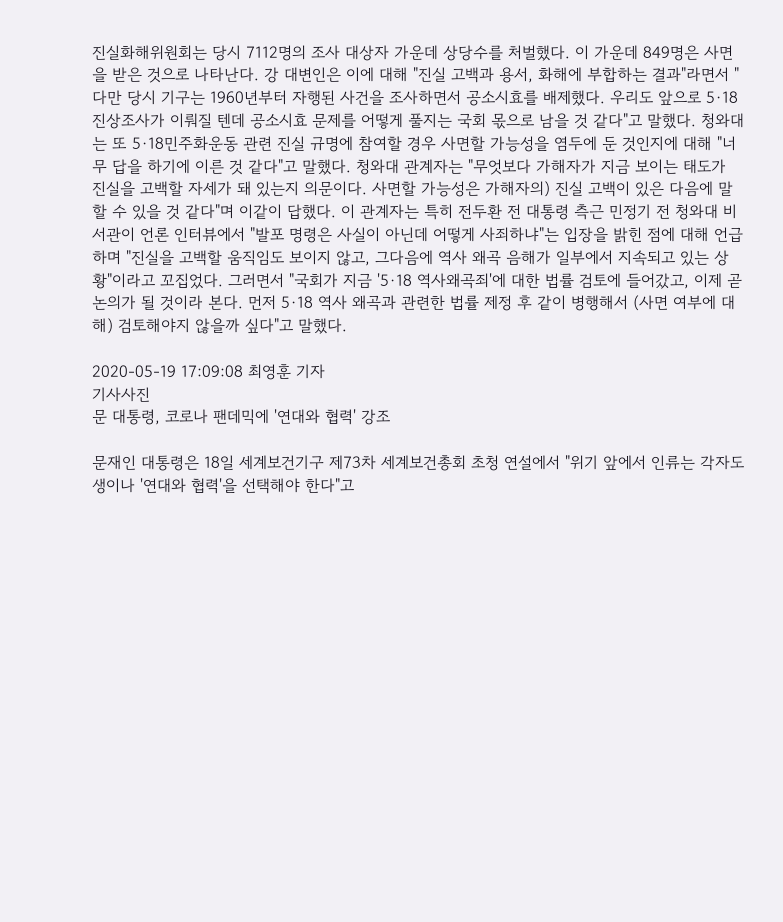진실화해위원회는 당시 7112명의 조사 대상자 가운데 상당수를 처벌했다. 이 가운데 849명은 사면을 받은 것으로 나타난다. 강 대변인은 이에 대해 "진실 고백과 용서, 화해에 부합하는 결과"라면서 "다만 당시 기구는 1960년부터 자행된 사건을 조사하면서 공소시효를 배제했다. 우리도 앞으로 5·18 진상조사가 이뤄질 텐데 공소시효 문제를 어떻게 풀지는 국회 몫으로 남을 것 같다"고 말했다. 청와대는 또 5·18민주화운동 관련 진실 규명에 참여할 경우 사면할 가능성을 염두에 둔 것인지에 대해 "너무 답을 하기에 이른 것 같다"고 말했다. 청와대 관계자는 "무엇보다 가해자가 지금 보이는 태도가 진실을 고백할 자세가 돼 있는지 의문이다. 사면할 가능성은 가해자의) 진실 고백이 있은 다음에 말할 수 있을 것 같다"며 이같이 답했다. 이 관계자는 특히 전두환 전 대통령 측근 민정기 전 청와대 비서관이 언론 인터뷰에서 "발포 명령은 사실이 아닌데 어떻게 사죄하냐"는 입장을 밝힌 점에 대해 언급하며 "진실을 고백할 움직임도 보이지 않고, 그다음에 역사 왜곡 음해가 일부에서 지속되고 있는 상황"이라고 꼬집었다. 그러면서 "국회가 지금 '5·18 역사왜곡죄'에 대한 법률 검토에 들어갔고, 이제 곧 논의가 될 것이라 본다. 먼저 5·18 역사 왜곡과 관련한 법률 제정 후 같이 병행해서 (사면 여부에 대해) 검토해야지 않을까 싶다"고 말했다.

2020-05-19 17:09:08 최영훈 기자
기사사진
문 대통령, 코로나 팬데믹에 '연대와 협력' 강조

문재인 대통령은 18일 세계보건기구 제73차 세계보건총회 초청 연설에서 "위기 앞에서 인류는 각자도생이나 '연대와 협력'을 선택해야 한다"고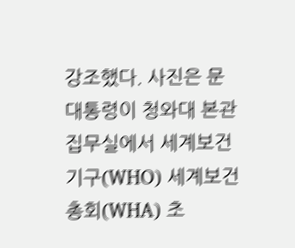강조했다. 사진은 문 대통령이 청와대 본관 집무실에서 세계보건기구(WHO) 세계보건총회(WHA) 초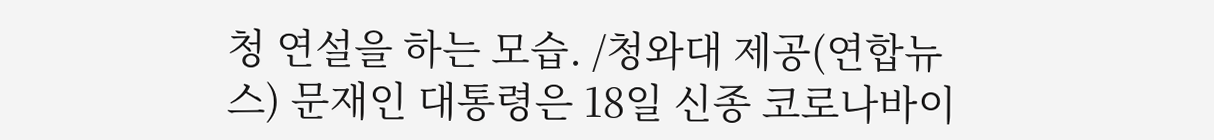청 연설을 하는 모습. /청와대 제공(연합뉴스) 문재인 대통령은 18일 신종 코로나바이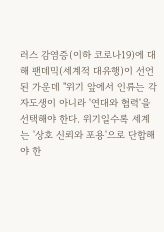러스 감염증(이하 코로나19)에 대해 팬데믹(세계적 대유행)이 선언된 가운데 "위기 앞에서 인류는 각자도생이 아니라 '연대와 협력'을 선택해야 한다. 위기일수록 세계는 '상호 신뢰와 포용'으로 단합해야 한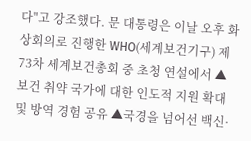다"고 강조했다. 문 대통령은 이날 오후 화상회의로 진행한 WHO(세계보건기구) 제73차 세계보건총회 중 초청 연설에서 ▲보건 취약 국가에 대한 인도적 지원 확대 및 방역 경험 공유 ▲국경을 넘어선 백신·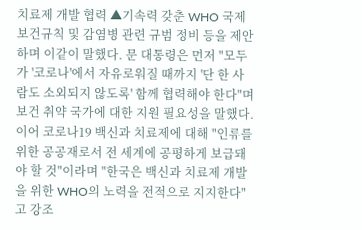치료제 개발 협력 ▲기속력 갖춘 WHO 국제보건규칙 및 감염병 관련 규범 정비 등을 제안하며 이같이 말했다. 문 대통령은 먼저 "모두가 '코로나'에서 자유로워질 때까지 '단 한 사람도 소외되지 않도록' 함께 협력해야 한다"며 보건 취약 국가에 대한 지원 필요성을 말했다. 이어 코로나19 백신과 치료제에 대해 "인류를 위한 공공재로서 전 세계에 공평하게 보급돼야 할 것"이라며 "한국은 백신과 치료제 개발을 위한 WHO의 노력을 전적으로 지지한다"고 강조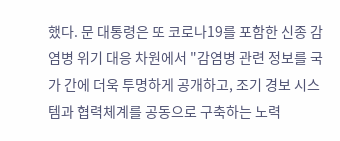했다. 문 대통령은 또 코로나19를 포함한 신종 감염병 위기 대응 차원에서 "감염병 관련 정보를 국가 간에 더욱 투명하게 공개하고, 조기 경보 시스템과 협력체계를 공동으로 구축하는 노력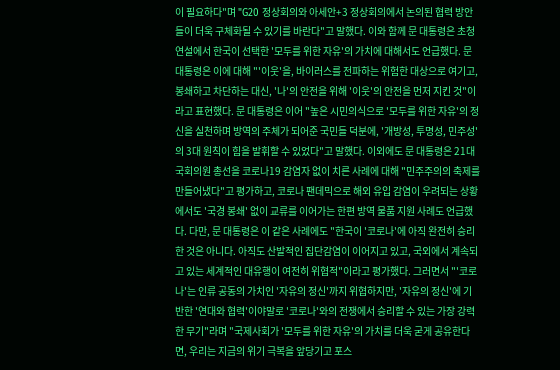이 필요하다"며 "G20 정상회의와 아세안+3 정상회의에서 논의된 협력 방안들이 더욱 구체화될 수 있기를 바란다"고 말했다. 이와 함께 문 대통령은 초청 연설에서 한국이 선택한 '모두를 위한 자유'의 가치에 대해서도 언급했다. 문 대통령은 이에 대해 "'이웃'을, 바이러스를 전파하는 위험한 대상으로 여기고, 봉쇄하고 차단하는 대신, '나'의 안전을 위해 '이웃'의 안전을 먼저 지킨 것"이라고 표현했다. 문 대통령은 이어 "높은 시민의식으로 '모두를 위한 자유'의 정신을 실천하며 방역의 주체가 되어준 국민들 덕분에, '개방성, 투명성, 민주성'의 3대 원칙이 힘을 발휘할 수 있었다"고 말했다. 이외에도 문 대통령은 21대 국회의원 총선을 코로나19 감염자 없이 치른 사례에 대해 "민주주의의 축제를 만들어냈다"고 평가하고, 코로나 팬데믹으로 해외 유입 감염이 우려되는 상황에서도 '국경 봉쇄' 없이 교류를 이어가는 한편 방역 물품 지원 사례도 언급했다. 다만, 문 대통령은 이 같은 사례에도 "한국이 '코로나'에 아직 완전히 승리한 것은 아니다. 아직도 산발적인 집단감염이 이어지고 있고, 국외에서 계속되고 있는 세계적인 대유행이 여전히 위협적"이라고 평가했다. 그러면서 "'코로나'는 인류 공동의 가치인 '자유의 정신'까지 위협하지만, '자유의 정신'에 기반한 '연대와 협력'이야말로 '코로나'와의 전쟁에서 승리할 수 있는 가장 강력한 무기"라며 "국제사회가 '모두를 위한 자유'의 가치를 더욱 굳게 공유한다면, 우리는 지금의 위기 극복을 앞당기고 포스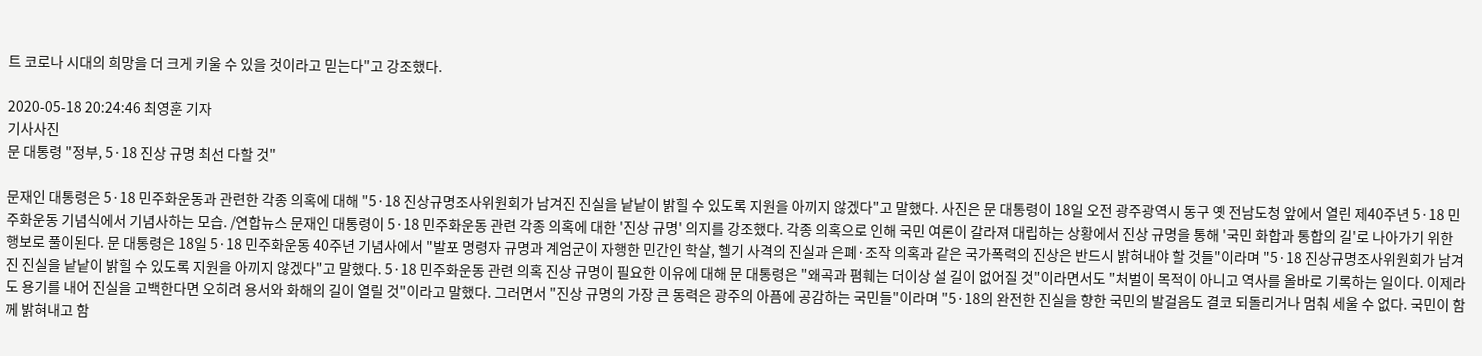트 코로나 시대의 희망을 더 크게 키울 수 있을 것이라고 믿는다"고 강조했다.

2020-05-18 20:24:46 최영훈 기자
기사사진
문 대통령 "정부, 5·18 진상 규명 최선 다할 것"

문재인 대통령은 5·18 민주화운동과 관련한 각종 의혹에 대해 "5·18 진상규명조사위원회가 남겨진 진실을 낱낱이 밝힐 수 있도록 지원을 아끼지 않겠다"고 말했다. 사진은 문 대통령이 18일 오전 광주광역시 동구 옛 전남도청 앞에서 열린 제40주년 5·18 민주화운동 기념식에서 기념사하는 모습. /연합뉴스 문재인 대통령이 5·18 민주화운동 관련 각종 의혹에 대한 '진상 규명' 의지를 강조했다. 각종 의혹으로 인해 국민 여론이 갈라져 대립하는 상황에서 진상 규명을 통해 '국민 화합과 통합의 길'로 나아가기 위한 행보로 풀이된다. 문 대통령은 18일 5·18 민주화운동 40주년 기념사에서 "발포 명령자 규명과 계엄군이 자행한 민간인 학살, 헬기 사격의 진실과 은폐·조작 의혹과 같은 국가폭력의 진상은 반드시 밝혀내야 할 것들"이라며 "5·18 진상규명조사위원회가 남겨진 진실을 낱낱이 밝힐 수 있도록 지원을 아끼지 않겠다"고 말했다. 5·18 민주화운동 관련 의혹 진상 규명이 필요한 이유에 대해 문 대통령은 "왜곡과 폄훼는 더이상 설 길이 없어질 것"이라면서도 "처벌이 목적이 아니고 역사를 올바로 기록하는 일이다. 이제라도 용기를 내어 진실을 고백한다면 오히려 용서와 화해의 길이 열릴 것"이라고 말했다. 그러면서 "진상 규명의 가장 큰 동력은 광주의 아픔에 공감하는 국민들"이라며 "5·18의 완전한 진실을 향한 국민의 발걸음도 결코 되돌리거나 멈춰 세울 수 없다. 국민이 함께 밝혀내고 함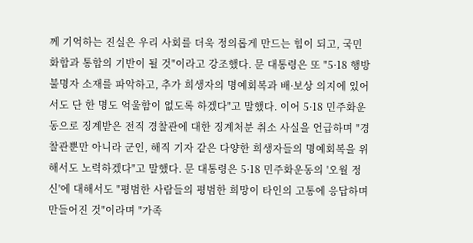께 기억하는 진실은 우리 사회를 더욱 정의롭게 만드는 힘이 되고, 국민 화합과 통합의 기반이 될 것"이라고 강조했다. 문 대통령은 또 "5·18 행방불명자 소재를 파악하고, 추가 희생자의 명예회복과 배·보상 의지에 있어서도 단 한 명도 억울함이 없도록 하겠다"고 말했다. 이어 5·18 민주화운동으로 징계받은 전직 경찰관에 대한 징계처분 취소 사실을 언급하며 "경찰관뿐만 아니라 군인, 해직 기자 같은 다양한 희생자들의 명예회복을 위해서도 노력하겠다"고 말했다. 문 대통령은 5·18 민주화운동의 '오월 정신'에 대해서도 "평범한 사람들의 평범한 희망이 타인의 고통에 응답하며 만들어진 것"이라며 "가족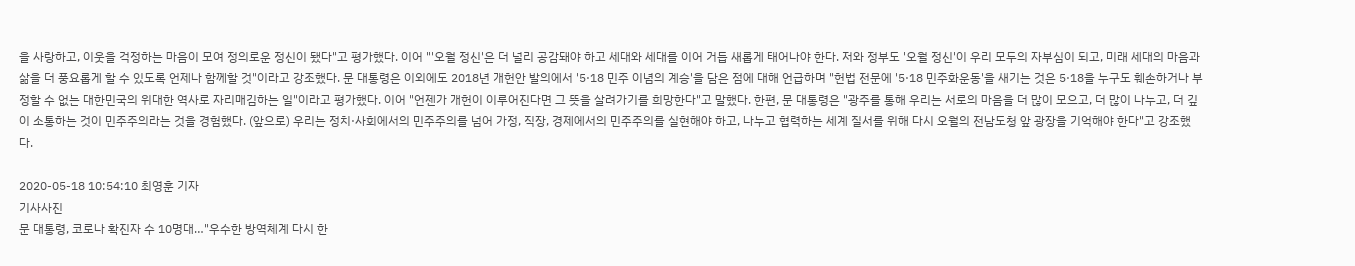을 사랑하고, 이웃을 걱정하는 마음이 모여 정의로운 정신이 됐다"고 평가했다. 이어 "'오월 정신'은 더 널리 공감돼야 하고 세대와 세대를 이어 거듭 새롭게 태어나야 한다. 저와 정부도 '오월 정신'이 우리 모두의 자부심이 되고, 미래 세대의 마음과 삶을 더 풍요롭게 할 수 있도록 언제나 함께할 것"이라고 강조했다. 문 대통령은 이외에도 2018년 개헌안 발의에서 '5·18 민주 이념의 계승'을 담은 점에 대해 언급하며 "헌법 전문에 '5·18 민주화운동'을 새기는 것은 5·18을 누구도 훼손하거나 부정할 수 없는 대한민국의 위대한 역사로 자리매김하는 일"이라고 평가했다. 이어 "언젠가 개헌이 이루어진다면 그 뜻을 살려가기를 희망한다"고 말했다. 한편, 문 대통령은 "광주를 통해 우리는 서로의 마음을 더 많이 모으고, 더 많이 나누고, 더 깊이 소통하는 것이 민주주의라는 것을 경험했다. (앞으로) 우리는 정치·사회에서의 민주주의를 넘어 가정, 직장, 경제에서의 민주주의를 실현해야 하고, 나누고 협력하는 세계 질서를 위해 다시 오월의 전남도청 앞 광장을 기억해야 한다"고 강조했다.

2020-05-18 10:54:10 최영훈 기자
기사사진
문 대통령, 코로나 확진자 수 10명대…"우수한 방역체계 다시 한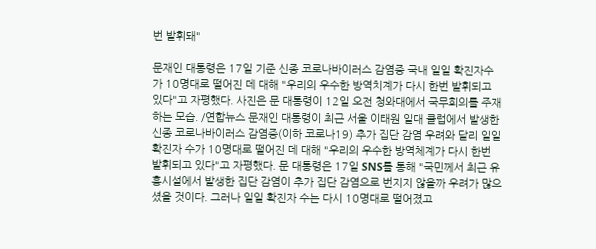번 발휘돼"

문재인 대통령은 17일 기준 신종 코로나바이러스 감염증 국내 일일 확진자수가 10명대로 떨어진 데 대해 "우리의 우수한 방역치계가 다시 한번 발휘되고 있다"고 자평했다. 사진은 문 대통령이 12일 오전 청와대에서 국무회의를 주재하는 모습. /연합뉴스 문재인 대통령이 최근 서울 이태원 일대 클럽에서 발생한 신종 코로나바이러스 감염증(이하 코로나19) 추가 집단 감염 우려와 달리 일일 확진자 수가 10명대로 떨어진 데 대해 "우리의 우수한 방역체계가 다시 한번 발휘되고 있다"고 자평했다. 문 대통령은 17일 SNS를 통해 "국민께서 최근 유흥시설에서 발생한 집단 감염이 추가 집단 감염으로 번지지 않을까 우려가 많으셨을 것이다. 그러나 일일 확진자 수는 다시 10명대로 떨어졌고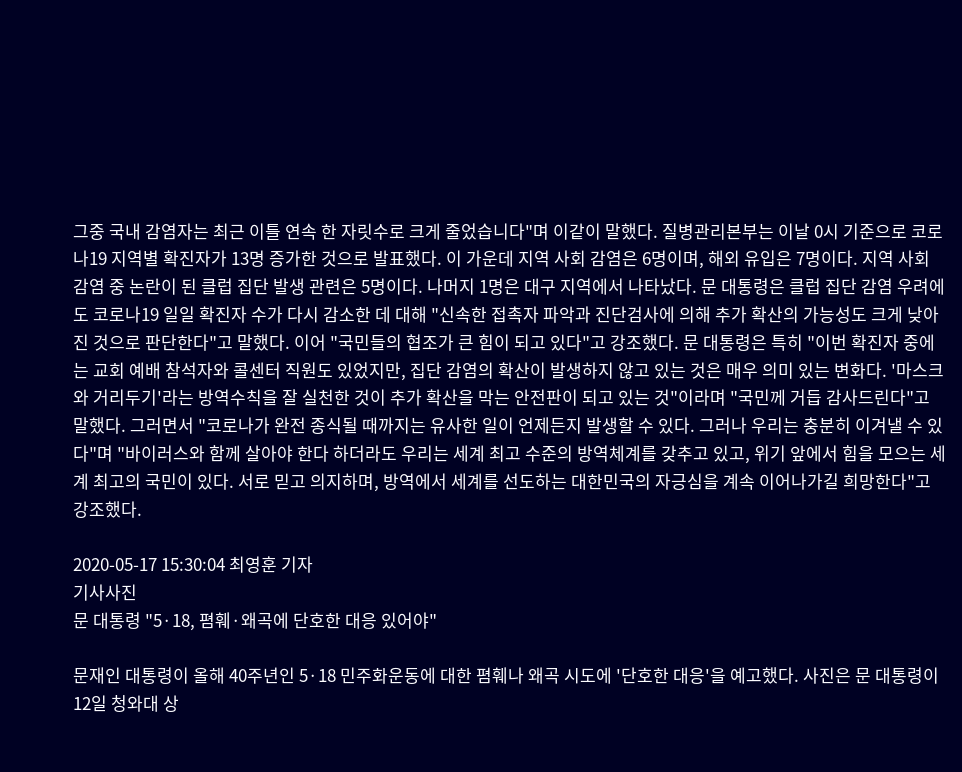그중 국내 감염자는 최근 이틀 연속 한 자릿수로 크게 줄었습니다"며 이같이 말했다. 질병관리본부는 이날 0시 기준으로 코로나19 지역별 확진자가 13명 증가한 것으로 발표했다. 이 가운데 지역 사회 감염은 6명이며, 해외 유입은 7명이다. 지역 사회 감염 중 논란이 된 클럽 집단 발생 관련은 5명이다. 나머지 1명은 대구 지역에서 나타났다. 문 대통령은 클럽 집단 감염 우려에도 코로나19 일일 확진자 수가 다시 감소한 데 대해 "신속한 접촉자 파악과 진단검사에 의해 추가 확산의 가능성도 크게 낮아진 것으로 판단한다"고 말했다. 이어 "국민들의 협조가 큰 힘이 되고 있다"고 강조했다. 문 대통령은 특히 "이번 확진자 중에는 교회 예배 참석자와 콜센터 직원도 있었지만, 집단 감염의 확산이 발생하지 않고 있는 것은 매우 의미 있는 변화다. '마스크와 거리두기'라는 방역수칙을 잘 실천한 것이 추가 확산을 막는 안전판이 되고 있는 것"이라며 "국민께 거듭 감사드린다"고 말했다. 그러면서 "코로나가 완전 종식될 때까지는 유사한 일이 언제든지 발생할 수 있다. 그러나 우리는 충분히 이겨낼 수 있다"며 "바이러스와 함께 살아야 한다 하더라도 우리는 세계 최고 수준의 방역체계를 갖추고 있고, 위기 앞에서 힘을 모으는 세계 최고의 국민이 있다. 서로 믿고 의지하며, 방역에서 세계를 선도하는 대한민국의 자긍심을 계속 이어나가길 희망한다"고 강조했다.

2020-05-17 15:30:04 최영훈 기자
기사사진
문 대통령 "5·18, 폄훼·왜곡에 단호한 대응 있어야"

문재인 대통령이 올해 40주년인 5·18 민주화운동에 대한 폄훼나 왜곡 시도에 '단호한 대응'을 예고했다. 사진은 문 대통령이 12일 청와대 상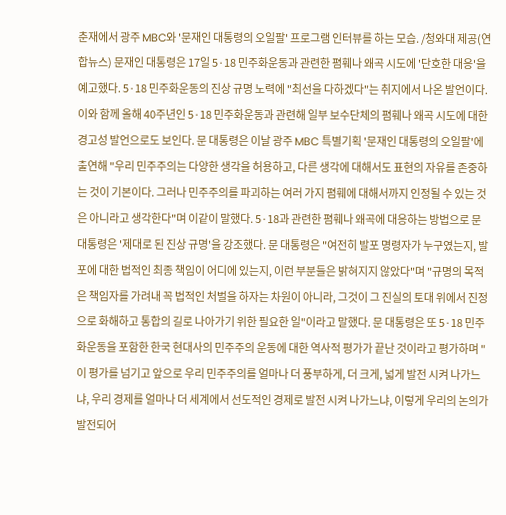춘재에서 광주 MBC와 '문재인 대통령의 오일팔' 프로그램 인터뷰를 하는 모습. /청와대 제공(연합뉴스) 문재인 대통령은 17일 5·18 민주화운동과 관련한 폄훼나 왜곡 시도에 '단호한 대응'을 예고했다. 5·18 민주화운동의 진상 규명 노력에 "최선을 다하겠다"는 취지에서 나온 발언이다. 이와 함께 올해 40주년인 5·18 민주화운동과 관련해 일부 보수단체의 폄훼나 왜곡 시도에 대한 경고성 발언으로도 보인다. 문 대통령은 이날 광주 MBC 특별기획 '문재인 대통령의 오일팔'에 출연해 "우리 민주주의는 다양한 생각을 허용하고, 다른 생각에 대해서도 표현의 자유를 존중하는 것이 기본이다. 그러나 민주주의를 파괴하는 여러 가지 폄훼에 대해서까지 인정될 수 있는 것은 아니라고 생각한다"며 이같이 말했다. 5·18과 관련한 폄훼나 왜곡에 대응하는 방법으로 문 대통령은 '제대로 된 진상 규명'을 강조했다. 문 대통령은 "여전히 발포 명령자가 누구였는지, 발포에 대한 법적인 최종 책임이 어디에 있는지, 이런 부분들은 밝혀지지 않았다"며 "규명의 목적은 책임자를 가려내 꼭 법적인 처벌을 하자는 차원이 아니라, 그것이 그 진실의 토대 위에서 진정으로 화해하고 통합의 길로 나아가기 위한 필요한 일"이라고 말했다. 문 대통령은 또 5·18 민주화운동을 포함한 한국 현대사의 민주주의 운동에 대한 역사적 평가가 끝난 것이라고 평가하며 "이 평가를 넘기고 앞으로 우리 민주주의를 얼마나 더 풍부하게, 더 크게, 넓게 발전 시켜 나가느냐, 우리 경제를 얼마나 더 세계에서 선도적인 경제로 발전 시켜 나가느냐, 이렇게 우리의 논의가 발전되어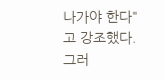나가야 한다"고 강조했다. 그러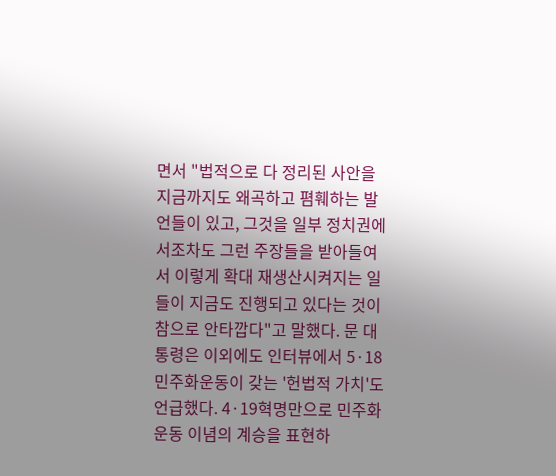면서 "법적으로 다 정리된 사안을 지금까지도 왜곡하고 폄훼하는 발언들이 있고, 그것을 일부 정치권에서조차도 그런 주장들을 받아들여서 이렇게 확대 재생산시켜지는 일들이 지금도 진행되고 있다는 것이 참으로 안타깝다"고 말했다. 문 대통령은 이외에도 인터뷰에서 5·18 민주화운동이 갖는 '헌법적 가치'도 언급했다. 4·19혁명만으로 민주화운동 이념의 계승을 표현하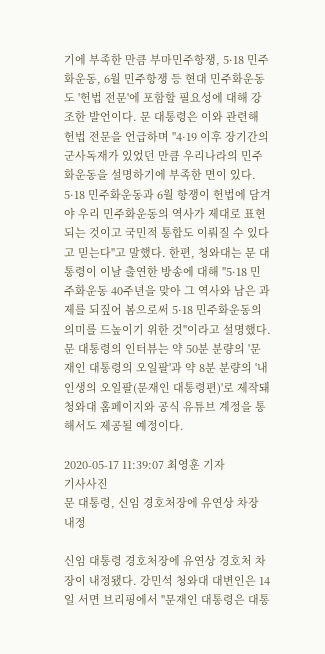기에 부족한 만큼 부마민주항쟁, 5·18 민주화운동, 6월 민주항쟁 등 현대 민주화운동도 '헌법 전문'에 포함할 필요성에 대해 강조한 발언이다. 문 대통령은 이와 관련해 헌법 전문을 언급하며 "4·19 이후 장기간의 군사독재가 있었던 만큼 우리나라의 민주화운동을 설명하기에 부족한 면이 있다. 5·18 민주화운동과 6월 항쟁이 헌법에 담겨야 우리 민주화운동의 역사가 제대로 표현되는 것이고 국민적 통합도 이뤄질 수 있다고 믿는다"고 말했다. 한편, 청와대는 문 대통령이 이날 출연한 방송에 대해 "5·18 민주화운동 40주년을 맞아 그 역사와 남은 과제를 되짚어 봄으로써 5·18 민주화운동의 의미를 드높이기 위한 것"이라고 설명했다. 문 대통령의 인터뷰는 약 50분 분량의 '문재인 대통령의 오일팔'과 약 8분 분량의 '내 인생의 오일팔(문재인 대통령편)'로 제작돼 청와대 홈페이지와 공식 유튜브 계정을 통해서도 제공될 예정이다.

2020-05-17 11:39:07 최영훈 기자
기사사진
문 대통령, 신임 경호처장에 유연상 차장 내정

신임 대통령 경호처장에 유연상 경호처 차장이 내정됐다. 강민석 청와대 대변인은 14일 서면 브리핑에서 "문재인 대통령은 대통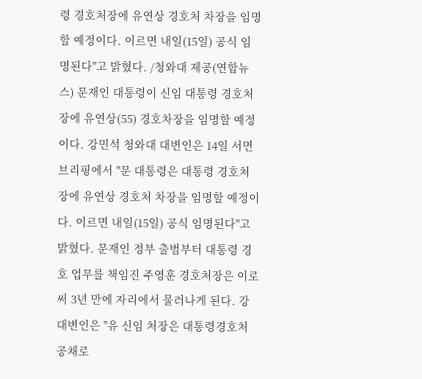령 경호처장에 유연상 경호처 차장을 임명할 예정이다. 이르면 내일(15일) 공식 임명된다"고 밝혔다. /청와대 제공(연합뉴스) 문재인 대통령이 신임 대통령 경호처장에 유연상(55) 경호차장을 임명할 예정이다. 강민석 청와대 대변인은 14일 서면 브리핑에서 "문 대통령은 대통령 경호처장에 유연상 경호처 차장을 임명할 예정이다. 이르면 내일(15일) 공식 임명된다"고 밝혔다. 문재인 정부 출범부터 대통령 경호 업무를 책임진 주영훈 경호처장은 이로써 3년 만에 자리에서 물러나게 된다. 강 대변인은 "유 신임 처장은 대통령경호처 공채로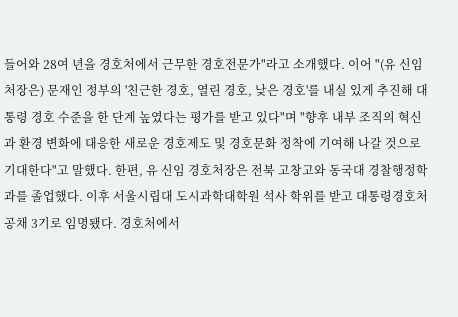들어와 28여 년을 경호처에서 근무한 경호전문가"라고 소개했다. 이어 "(유 신임 처장은) 문재인 정부의 '친근한 경호, 열린 경호, 낮은 경호'를 내실 있게 추진해 대통령 경호 수준을 한 단계 높였다는 평가를 받고 있다"며 "향후 내부 조직의 혁신과 환경 변화에 대응한 새로운 경호제도 및 경호문화 정착에 기여해 나갈 것으로 기대한다"고 말했다. 한편, 유 신임 경호처장은 전북 고창고와 동국대 경찰행정학과를 졸업했다. 이후 서울시립대 도시과학대학원 석사 학위를 받고 대통령경호처 공채 3기로 임명됐다. 경호처에서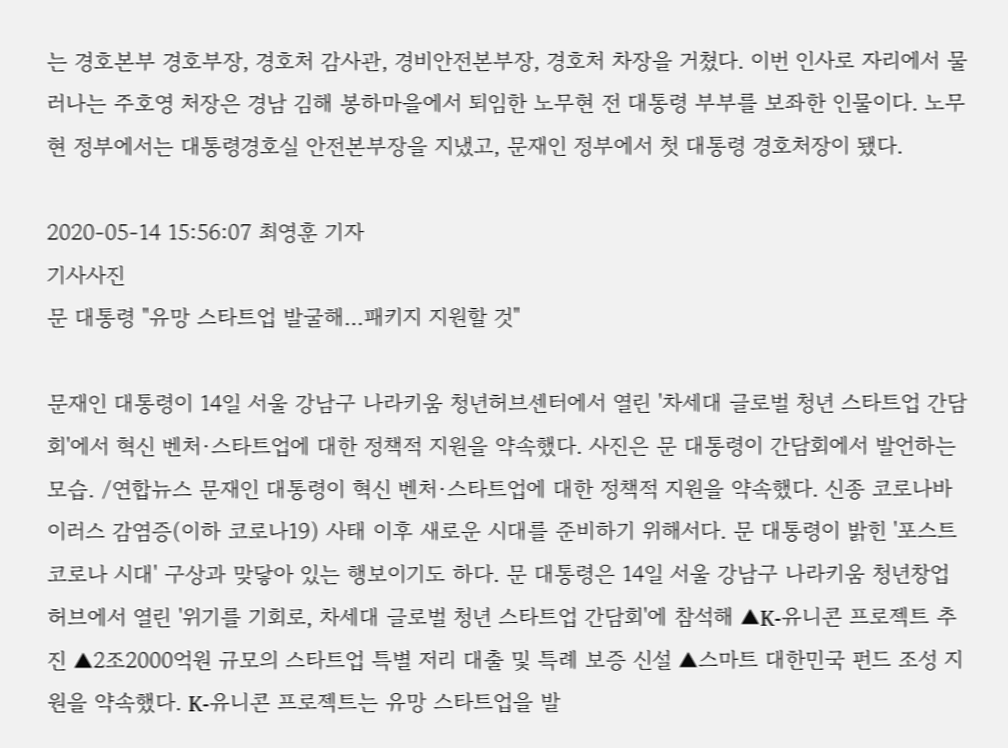는 경호본부 경호부장, 경호처 감사관, 경비안전본부장, 경호처 차장을 거쳤다. 이번 인사로 자리에서 물러나는 주호영 처장은 경남 김해 봉하마을에서 퇴임한 노무현 전 대통령 부부를 보좌한 인물이다. 노무현 정부에서는 대통령경호실 안전본부장을 지냈고, 문재인 정부에서 첫 대통령 경호처장이 됐다.

2020-05-14 15:56:07 최영훈 기자
기사사진
문 대통령 "유망 스타트업 발굴해…패키지 지원할 것"

문재인 대통령이 14일 서울 강남구 나라키움 청년허브센터에서 열린 '차세대 글로벌 청년 스타트업 간담회'에서 혁신 벤처·스타트업에 대한 정책적 지원을 약속했다. 사진은 문 대통령이 간담회에서 발언하는 모습. /연합뉴스 문재인 대통령이 혁신 벤처·스타트업에 대한 정책적 지원을 약속했다. 신종 코로나바이러스 감염증(이하 코로나19) 사태 이후 새로운 시대를 준비하기 위해서다. 문 대통령이 밝힌 '포스트 코로나 시대' 구상과 맞닿아 있는 행보이기도 하다. 문 대통령은 14일 서울 강남구 나라키움 청년창업허브에서 열린 '위기를 기회로, 차세대 글로벌 청년 스타트업 간담회'에 참석해 ▲K-유니콘 프로젝트 추진 ▲2조2000억원 규모의 스타트업 특별 저리 대출 및 특례 보증 신설 ▲스마트 대한민국 펀드 조성 지원을 약속했다. K-유니콘 프로젝트는 유망 스타트업을 발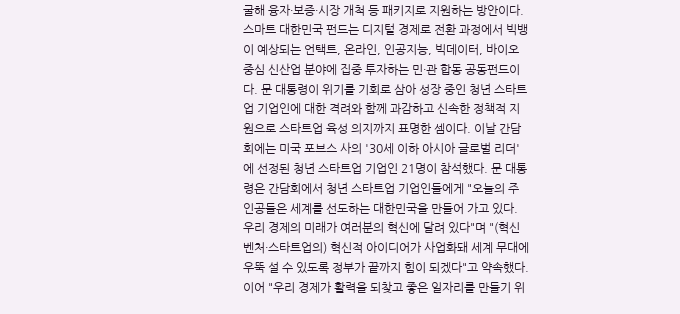굴해 융자·보증·시장 개척 등 패키지로 지원하는 방안이다. 스마트 대한민국 펀드는 디지털 경제로 전환 과정에서 빅뱅이 예상되는 언택트, 온라인, 인공지능, 빅데이터, 바이오 중심 신산업 분야에 집중 투자하는 민·관 합동 공동펀드이다. 문 대통령이 위기를 기회로 삼아 성장 중인 청년 스타트업 기업인에 대한 격려와 함께 과감하고 신속한 정책적 지원으로 스타트업 육성 의지까지 표명한 셈이다. 이날 간담회에는 미국 포브스 사의 '30세 이하 아시아 글로벌 리더'에 선정된 청년 스타트업 기업인 21명이 참석했다. 문 대통령은 간담회에서 청년 스타트업 기업인들에게 "오늘의 주인공들은 세계를 선도하는 대한민국을 만들어 가고 있다. 우리 경제의 미래가 여러분의 혁신에 달려 있다"며 "(혁신 벤처·스타트업의) 혁신적 아이디어가 사업화돼 세계 무대에 우뚝 설 수 있도록 정부가 끝까지 힘이 되겠다"고 약속했다. 이어 "우리 경제가 활력을 되찾고 좋은 일자리를 만들기 위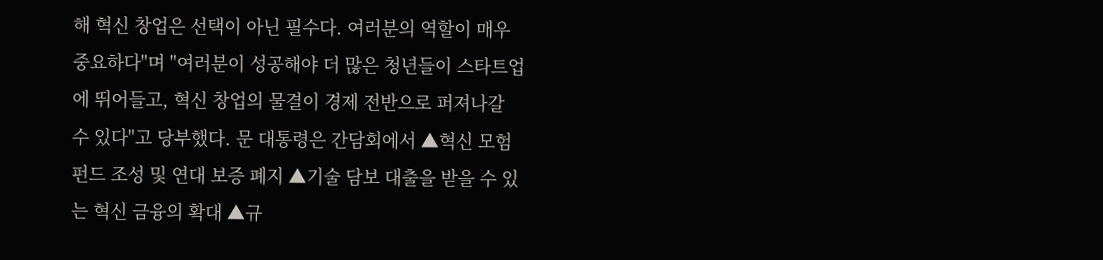해 혁신 창업은 선택이 아닌 필수다. 여러분의 역할이 매우 중요하다"며 "여러분이 성공해야 더 많은 청년들이 스타트업에 뛰어들고, 혁신 창업의 물결이 경제 전반으로 퍼져나갈 수 있다"고 당부했다. 문 대통령은 간담회에서 ▲혁신 모험펀드 조성 및 연대 보증 폐지 ▲기술 담보 대출을 받을 수 있는 혁신 금융의 확대 ▲규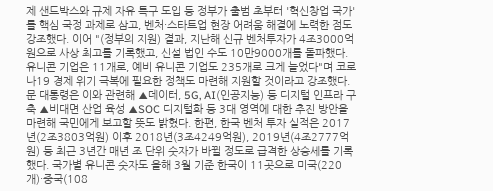제 샌드박스와 규제 자유 특구 도입 등 정부가 출범 초부터 '혁신창업 국가'를 핵심 국정 과제로 삼고, 벤처·스타트업 현장 어려움 해결에 노력한 점도 강조했다. 이어 "(정부의 지원) 결과, 지난해 신규 벤처투자가 4조3000억원으로 사상 최고를 기록했고, 신설 법인 수도 10만9000개를 돌파했다. 유니콘 기업은 11개로, 예비 유니콘 기업도 235개로 크게 늘었다"며 코로나19 경제 위기 극복에 필요한 정책도 마련해 지원할 것이라고 강조했다. 문 대통령은 이와 관련해 ▲데이터, 5G, AI(인공지능) 등 디지털 인프라 구축 ▲비대면 산업 육성 ▲SOC 디지털화 등 3대 영역에 대한 추진 방안을 마련해 국민에게 보고할 뜻도 밝혔다. 한편, 한국 벤처 투자 실적은 2017년(2조3803억원) 이후 2018년(3조4249억원), 2019년(4조2777억원) 등 최근 3년간 매년 조 단위 숫자가 바뀔 정도로 급격한 상승세를 기록했다. 국가별 유니콘 숫자도 올해 3월 기준 한국이 11곳으로 미국(220개)·중국(108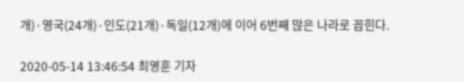개)·영국(24개)·인도(21개)·독일(12개)에 이어 6번째 많은 나라로 꼽힌다.

2020-05-14 13:46:54 최영훈 기자